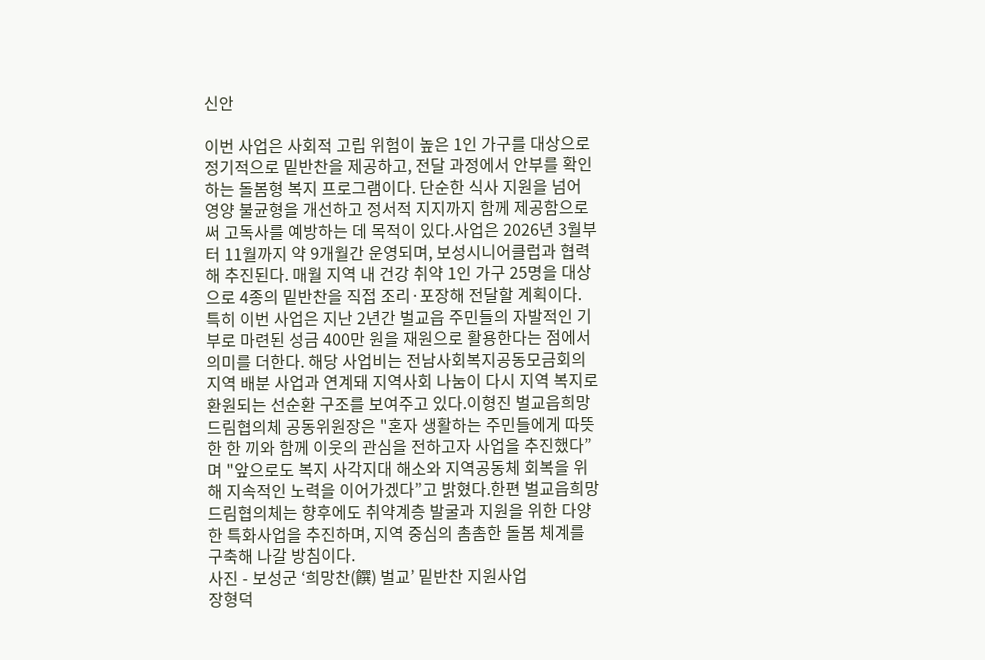신안

이번 사업은 사회적 고립 위험이 높은 1인 가구를 대상으로 정기적으로 밑반찬을 제공하고, 전달 과정에서 안부를 확인하는 돌봄형 복지 프로그램이다. 단순한 식사 지원을 넘어 영양 불균형을 개선하고 정서적 지지까지 함께 제공함으로써 고독사를 예방하는 데 목적이 있다.사업은 2026년 3월부터 11월까지 약 9개월간 운영되며, 보성시니어클럽과 협력해 추진된다. 매월 지역 내 건강 취약 1인 가구 25명을 대상으로 4종의 밑반찬을 직접 조리·포장해 전달할 계획이다.
특히 이번 사업은 지난 2년간 벌교읍 주민들의 자발적인 기부로 마련된 성금 400만 원을 재원으로 활용한다는 점에서 의미를 더한다. 해당 사업비는 전남사회복지공동모금회의 지역 배분 사업과 연계돼 지역사회 나눔이 다시 지역 복지로 환원되는 선순환 구조를 보여주고 있다.이형진 벌교읍희망드림협의체 공동위원장은 "혼자 생활하는 주민들에게 따뜻한 한 끼와 함께 이웃의 관심을 전하고자 사업을 추진했다”며 "앞으로도 복지 사각지대 해소와 지역공동체 회복을 위해 지속적인 노력을 이어가겠다”고 밝혔다.한편 벌교읍희망드림협의체는 향후에도 취약계층 발굴과 지원을 위한 다양한 특화사업을 추진하며, 지역 중심의 촘촘한 돌봄 체계를 구축해 나갈 방침이다.
사진 - 보성군 ‘희망찬(饌) 벌교’ 밑반찬 지원사업
장형덕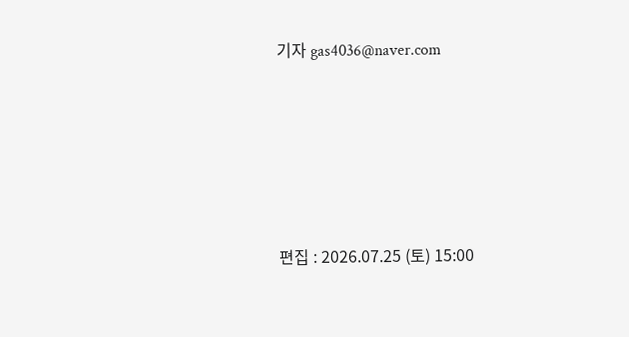기자 gas4036@naver.com






편집 : 2026.07.25 (토) 15:00